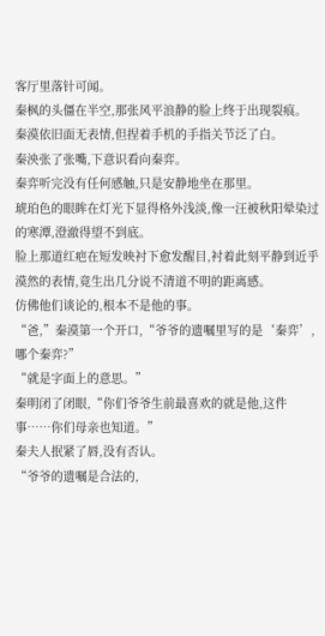客厅里落针可闻。
秦枫的头僵在半空,那张风平浪静的脸上终于出现裂痕。
秦漠依旧面无表情,但捏着手机的手指关节泛了白。
秦泱张了张嘴,下意识看向秦弈。
秦弈听完没有任何感触,只是安静地坐在那里。
琥珀色的眼眸在灯光下显得格外浅淡,像一汪被秋阳晕染过的寒潭,澄澈得望不到底。
脸上那道红疤在短发映衬下愈发醒目,衬着此刻平静到近乎漠然的表情,竟生出几分说不清道不明的距离感。
仿佛他们谈论的,根本不是他的事。
“爸,”秦漠第一个开口,“爷爷的遗嘱里写的是‘秦弈’,哪个秦弈?”
“就是字面上的意思。”
秦明闭了闭眼,“你们爷爷生前最喜欢的就是他,这件事……你们母亲也知道。”
秦夫人抿紧了唇,没有否认。
“爷爷的遗嘱是合法的,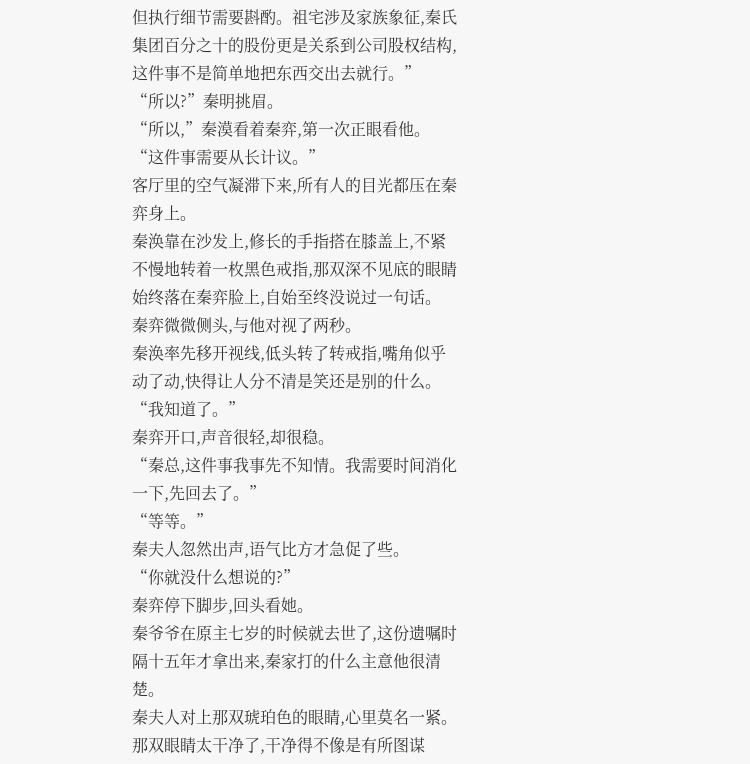但执行细节需要斟酌。祖宅涉及家族象征,秦氏集团百分之十的股份更是关系到公司股权结构,这件事不是简单地把东西交出去就行。”
“所以?”秦明挑眉。
“所以,”秦漠看着秦弈,第一次正眼看他。
“这件事需要从长计议。”
客厅里的空气凝滞下来,所有人的目光都压在秦弈身上。
秦涣靠在沙发上,修长的手指搭在膝盖上,不紧不慢地转着一枚黑色戒指,那双深不见底的眼睛始终落在秦弈脸上,自始至终没说过一句话。
秦弈微微侧头,与他对视了两秒。
秦涣率先移开视线,低头转了转戒指,嘴角似乎动了动,快得让人分不清是笑还是别的什么。
“我知道了。”
秦弈开口,声音很轻,却很稳。
“秦总,这件事我事先不知情。我需要时间消化一下,先回去了。”
“等等。”
秦夫人忽然出声,语气比方才急促了些。
“你就没什么想说的?”
秦弈停下脚步,回头看她。
秦爷爷在原主七岁的时候就去世了,这份遗嘱时隔十五年才拿出来,秦家打的什么主意他很清楚。
秦夫人对上那双琥珀色的眼睛,心里莫名一紧。
那双眼睛太干净了,干净得不像是有所图谋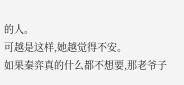的人。
可越是这样,她越觉得不安。
如果秦弈真的什么都不想要,那老爷子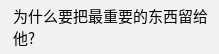为什么要把最重要的东西留给他?